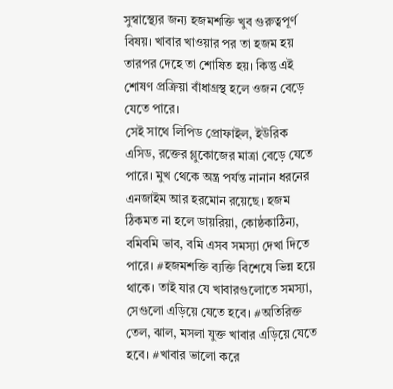সুস্বাস্থ্যের জন্য হজমশক্তি খুব গুরুত্বপূর্ণ বিষয়। খাবার খাওয়ার পর তা হজম হয় তারপর দেহে তা শোষিত হয়। কিন্তু এই শোষণ প্রক্রিয়া বাঁধাগ্রস্থ হলে ওজন বেড়ে যেতে পারে।
সেই সাথে লিপিড প্রোফাইল, ইউরিক এসিড, রক্তের গ্লুকোজের মাত্রা বেড়ে যেতে পারে। মুখ থেকে অন্ত্র পর্যন্ত নানান ধরনের এনজাইম আর হরমোন রয়েছে। হজম ঠিকমত না হলে ডায়রিয়া, কোষ্ঠকাঠিন্য, বমিবমি ভাব, বমি এসব সমস্যা দেখা দিতে পারে। #হজমশক্তি ব্যক্তি বিশেষে ভিন্ন হয়ে থাকে। তাই যার যে খাবারগুলোতে সমস্যা, সেগুলো এড়িয়ে যেতে হবে। #অতিরিক্ত তেল, ঝাল, মসলা যুক্ত খাবার এড়িয়ে যেতে হবে। #খাবার ভালো করে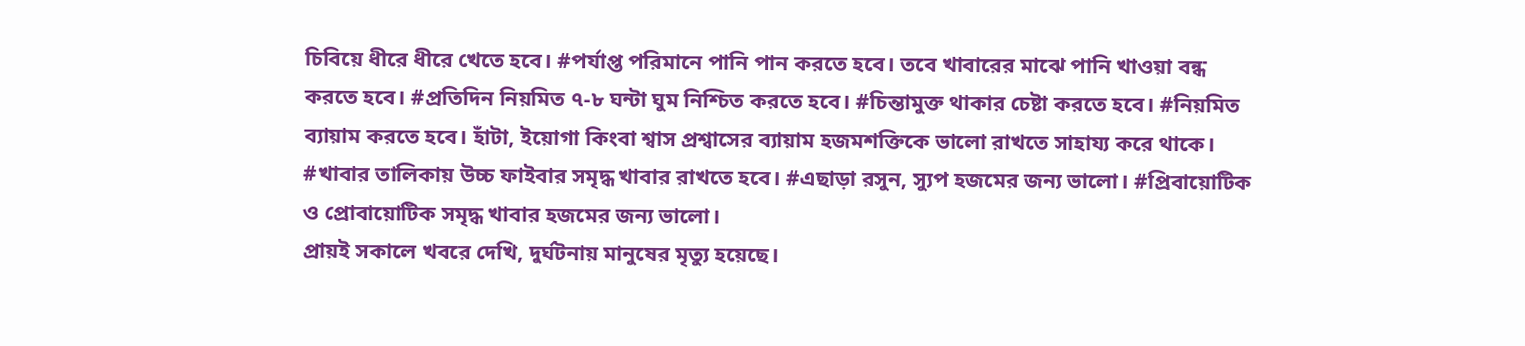চিবিয়ে ধীরে ধীরে খেতে হবে। #পর্যাপ্ত পরিমানে পানি পান করতে হবে। তবে খাবারের মাঝে পানি খাওয়া বন্ধ করতে হবে। #প্রতিদিন নিয়মিত ৭-৮ ঘন্টা ঘুম নিশ্চিত করতে হবে। #চিন্তামুক্ত থাকার চেষ্টা করতে হবে। #নিয়মিত ব্যায়াম করতে হবে। হাঁটা, ইয়োগা কিংবা শ্বাস প্রশ্বাসের ব্যায়াম হজমশক্তিকে ভালো রাখতে সাহায্য করে থাকে। #খাবার তালিকায় উচ্চ ফাইবার সমৃদ্ধ খাবার রাখতে হবে। #এছাড়া রসুন, স্যুপ হজমের জন্য ভালো। #প্রিবায়োটিক ও প্রোবায়োটিক সমৃদ্ধ খাবার হজমের জন্য ভালো।
প্রায়ই সকালে খবরে দেখি, দুর্ঘটনায় মানুষের মৃত্যু হয়েছে।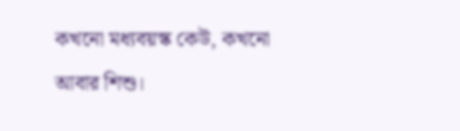কখনো মধ্যবয়স্ক কেউ, কখনো আবার শিশু।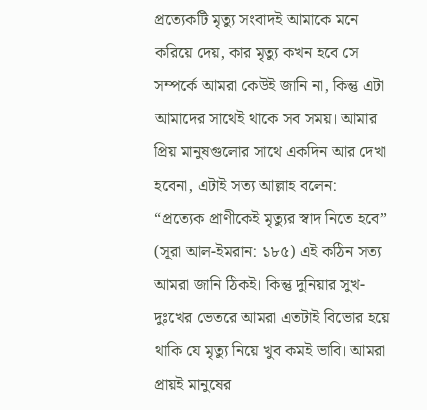প্রত্যেকটি মৃত্যু সংবাদই আমাকে মনে করিয়ে দেয়, কার মৃত্যু কখন হবে সে সম্পর্কে আমরা কেউই জানি না, কিন্তু এটা আমাদের সাথেই থাকে সব সময়। আমার প্রিয় মানুষগুলোর সাথে একদিন আর দেখা হবেনা, এটাই সত্য আল্লাহ বলেন: “প্রত্যেক প্রাণীকেই মৃত্যুর স্বাদ নিতে হবে” (সূরা আল-ইমরান: ১৮৫) এই কঠিন সত্য আমরা জানি ঠিকই। কিন্তু দুনিয়ার সুখ-দুঃখের ভেতরে আমরা এতটাই বিভোর হয়ে থাকি যে মৃত্যু নিয়ে খুব কমই ভাবি। আমরা প্রায়ই মানুষের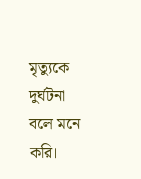মৃত্যুকে দুর্ঘটনা বলে মনে করি।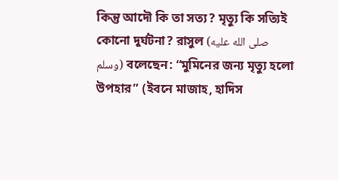কিন্তু আদৌ কি তা সত্য? মৃত্যু কি সত্যিই কোনো দুর্ঘটনা? রাসুল (صلى الله عليه وسلم) বলেছেন: “মুমিনের জন্য মৃত্যু হলো উপহার” (ইবনে মাজাহ, হাদিস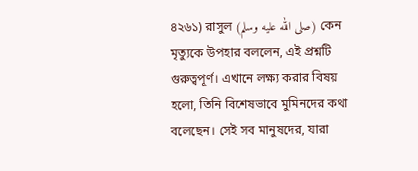৪২৬১) রাসুল (صلى الله عليه وسلم) কেন মৃত্যুকে উপহার বললেন, এই প্রশ্নটি গুরুত্বপূর্ণ। এখানে লক্ষ্য করার বিষয় হলো, তিনি বিশেষভাবে মুমিনদের কথা বলেছেন। সেই সব মানুষদের, যারা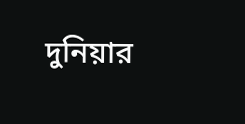দুনিয়ার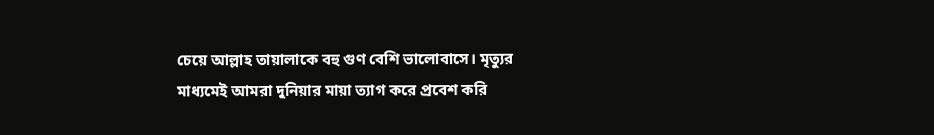চেয়ে আল্লাহ তায়ালাকে বহু গুণ বেশি ভালোবাসে। মৃত্যুর মাধ্যমেই আমরা দুনিয়ার মায়া ত্যাগ করে প্রবেশ করি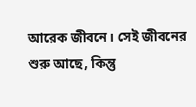আরেক জীবনে। সেই জীবনের শুরু আছে, কিন্তু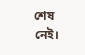শেষ নেই।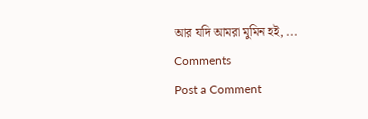আর যদি আমরা মুমিন হই, ...
Comments
Post a Comment